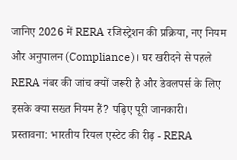जानिए 2026 में RERA रजिस्ट्रेशन की प्रक्रिया, नए नियम और अनुपालन (Compliance)। घर खरीदने से पहले RERA नंबर की जांच क्यों जरूरी है और डेवलपर्स के लिए इसके क्या सख्त नियम हैं? पढ़िए पूरी जानकारी।
प्रस्तावना: भारतीय रियल एस्टेट की रीढ़ - RERA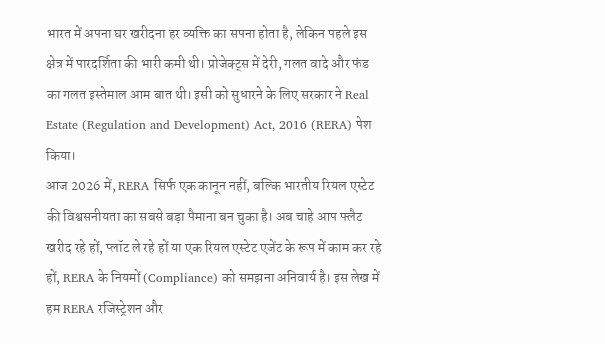भारत में अपना घर खरीदना हर व्यक्ति का सपना होता है, लेकिन पहले इस क्षेत्र में पारदर्शिता की भारी कमी थी। प्रोजेक्ट्स में देरी, गलत वादे और फंड का गलत इस्तेमाल आम बात थी। इसी को सुधारने के लिए सरकार ने Real Estate (Regulation and Development) Act, 2016 (RERA) पेश किया।
आज 2026 में, RERA सिर्फ एक कानून नहीं, बल्कि भारतीय रियल एस्टेट की विश्वसनीयता का सबसे बड़ा पैमाना बन चुका है। अब चाहे आप फ्लैट खरीद रहे हों, प्लॉट ले रहे हों या एक रियल एस्टेट एजेंट के रूप में काम कर रहे हों, RERA के नियमों (Compliance) को समझना अनिवार्य है। इस लेख में हम RERA रजिस्ट्रेशन और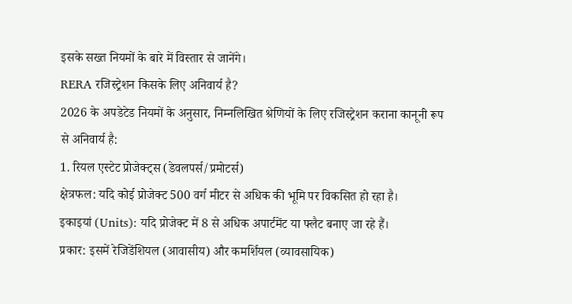इसके सख्त नियमों के बारे में विस्तार से जानेंगे।
RERA रजिस्ट्रेशन किसके लिए अनिवार्य है?
2026 के अपडेटेड नियमों के अनुसार, निम्नलिखित श्रेणियों के लिए रजिस्ट्रेशन कराना कानूनी रूप से अनिवार्य है:
1. रियल एस्टेट प्रोजेक्ट्स (डेवलपर्स/प्रमोटर्स)
क्षेत्रफल: यदि कोई प्रोजेक्ट 500 वर्ग मीटर से अधिक की भूमि पर विकसित हो रहा है।
इकाइयां (Units): यदि प्रोजेक्ट में 8 से अधिक अपार्टमेंट या फ्लैट बनाए जा रहे हैं।
प्रकार: इसमें रेजिडेंशियल (आवासीय) और कमर्शियल (व्यावसायिक)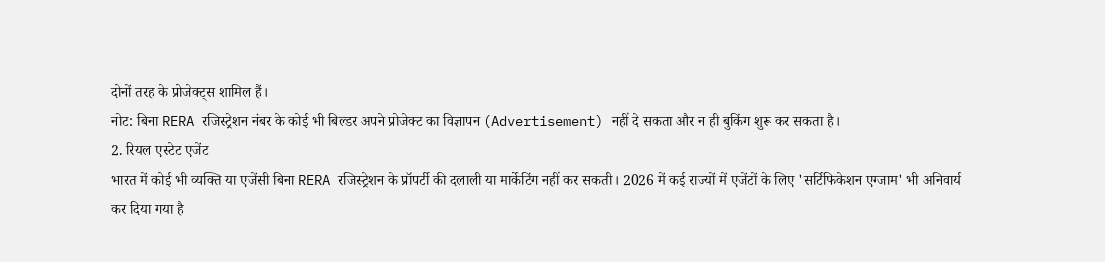दोनों तरह के प्रोजेक्ट्स शामिल हैं।
नोट: बिना RERA रजिस्ट्रेशन नंबर के कोई भी बिल्डर अपने प्रोजेक्ट का विज्ञापन (Advertisement) नहीं दे सकता और न ही बुकिंग शुरू कर सकता है।
2. रियल एस्टेट एजेंट
भारत में कोई भी व्यक्ति या एजेंसी बिना RERA रजिस्ट्रेशन के प्रॉपर्टी की दलाली या मार्केटिंग नहीं कर सकती। 2026 में कई राज्यों में एजेंटों के लिए 'सर्टिफिकेशन एग्जाम' भी अनिवार्य कर दिया गया है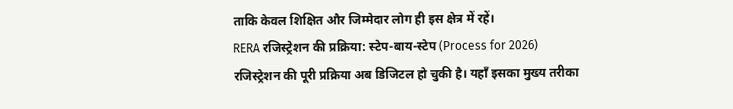ताकि केवल शिक्षित और जिम्मेदार लोग ही इस क्षेत्र में रहें।
RERA रजिस्ट्रेशन की प्रक्रिया: स्टेप-बाय-स्टेप (Process for 2026)
रजिस्ट्रेशन की पूरी प्रक्रिया अब डिजिटल हो चुकी है। यहाँ इसका मुख्य तरीका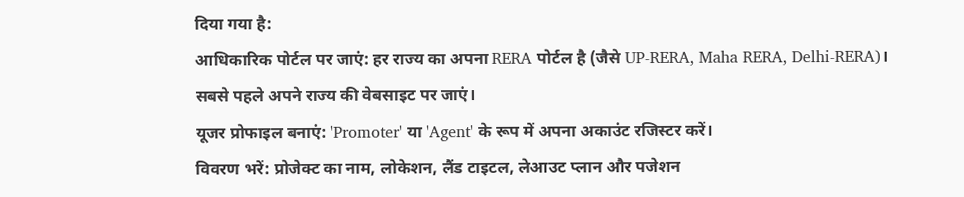दिया गया है:
आधिकारिक पोर्टल पर जाएं: हर राज्य का अपना RERA पोर्टल है (जैसे UP-RERA, Maha RERA, Delhi-RERA)। सबसे पहले अपने राज्य की वेबसाइट पर जाएं।
यूजर प्रोफाइल बनाएं: 'Promoter' या 'Agent' के रूप में अपना अकाउंट रजिस्टर करें।
विवरण भरें: प्रोजेक्ट का नाम, लोकेशन, लैंड टाइटल, लेआउट प्लान और पजेशन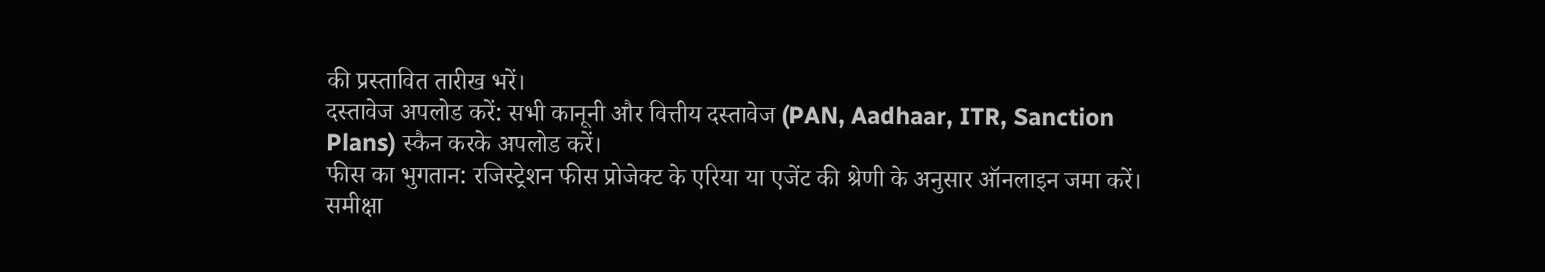की प्रस्तावित तारीख भरें।
दस्तावेज अपलोड करें: सभी कानूनी और वित्तीय दस्तावेज (PAN, Aadhaar, ITR, Sanction Plans) स्कैन करके अपलोड करें।
फीस का भुगतान: रजिस्ट्रेशन फीस प्रोजेक्ट के एरिया या एजेंट की श्रेणी के अनुसार ऑनलाइन जमा करें।
समीक्षा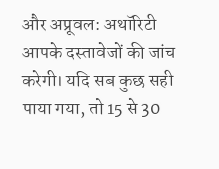और अप्रूवल: अथॉरिटी आपके दस्तावेजों की जांच करेगी। यदि सब कुछ सही पाया गया, तो 15 से 30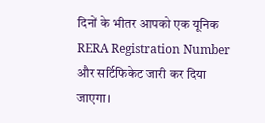दिनों के भीतर आपको एक यूनिक RERA Registration Number और सर्टिफिकेट जारी कर दिया जाएगा।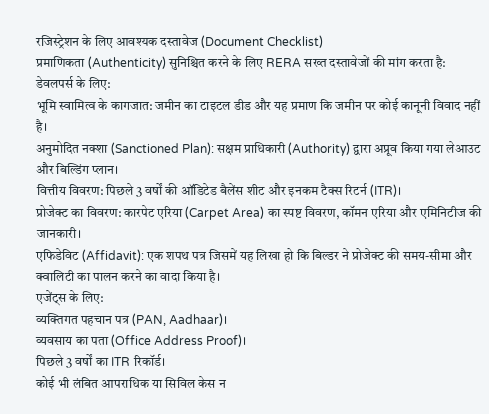रजिस्ट्रेशन के लिए आवश्यक दस्तावेज (Document Checklist)
प्रमाणिकता (Authenticity) सुनिश्चित करने के लिए RERA सख्त दस्तावेजों की मांग करता है:
डेवलपर्स के लिए:
भूमि स्वामित्व के कागजात: जमीन का टाइटल डीड और यह प्रमाण कि जमीन पर कोई कानूनी विवाद नहीं है।
अनुमोदित नक्शा (Sanctioned Plan): सक्षम प्राधिकारी (Authority) द्वारा अप्रूव किया गया लेआउट और बिल्डिंग प्लान।
वित्तीय विवरण: पिछले 3 वर्षों की ऑडिटेड बैलेंस शीट और इनकम टैक्स रिटर्न (ITR)।
प्रोजेक्ट का विवरण: कारपेट एरिया (Carpet Area) का स्पष्ट विवरण, कॉमन एरिया और एमिनिटीज की जानकारी।
एफिडेविट (Affidavit): एक शपथ पत्र जिसमें यह लिखा हो कि बिल्डर ने प्रोजेक्ट की समय-सीमा और क्वालिटी का पालन करने का वादा किया है।
एजेंट्स के लिए:
व्यक्तिगत पहचान पत्र (PAN, Aadhaar)।
व्यवसाय का पता (Office Address Proof)।
पिछले 3 वर्षों का ITR रिकॉर्ड।
कोई भी लंबित आपराधिक या सिविल केस न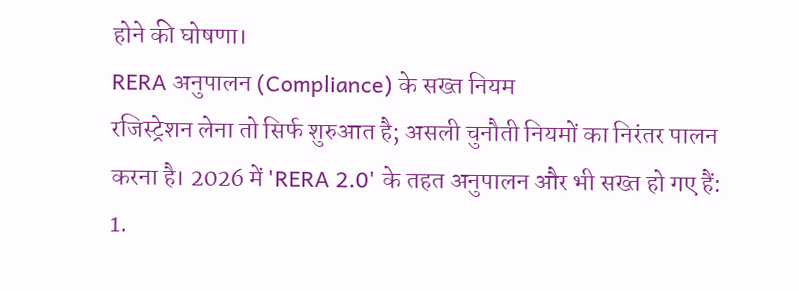होने की घोषणा।
RERA अनुपालन (Compliance) के सख्त नियम
रजिस्ट्रेशन लेना तो सिर्फ शुरुआत है; असली चुनौती नियमों का निरंतर पालन करना है। 2026 में 'RERA 2.0' के तहत अनुपालन और भी सख्त हो गए हैं:
1.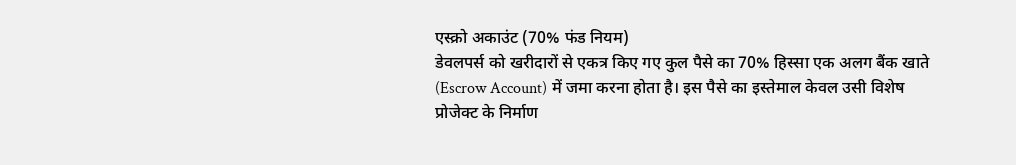एस्क्रो अकाउंट (70% फंड नियम)
डेवलपर्स को खरीदारों से एकत्र किए गए कुल पैसे का 70% हिस्सा एक अलग बैंक खाते (Escrow Account) में जमा करना होता है। इस पैसे का इस्तेमाल केवल उसी विशेष प्रोजेक्ट के निर्माण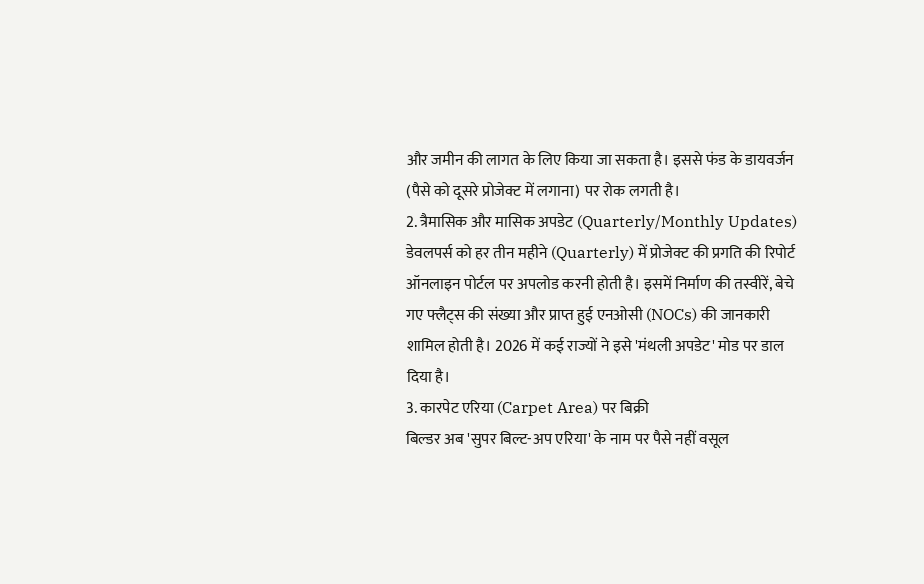और जमीन की लागत के लिए किया जा सकता है। इससे फंड के डायवर्जन (पैसे को दूसरे प्रोजेक्ट में लगाना) पर रोक लगती है।
2. त्रैमासिक और मासिक अपडेट (Quarterly/Monthly Updates)
डेवलपर्स को हर तीन महीने (Quarterly) में प्रोजेक्ट की प्रगति की रिपोर्ट ऑनलाइन पोर्टल पर अपलोड करनी होती है। इसमें निर्माण की तस्वीरें, बेचे गए फ्लैट्स की संख्या और प्राप्त हुई एनओसी (NOCs) की जानकारी शामिल होती है। 2026 में कई राज्यों ने इसे 'मंथली अपडेट' मोड पर डाल दिया है।
3. कारपेट एरिया (Carpet Area) पर बिक्री
बिल्डर अब 'सुपर बिल्ट-अप एरिया' के नाम पर पैसे नहीं वसूल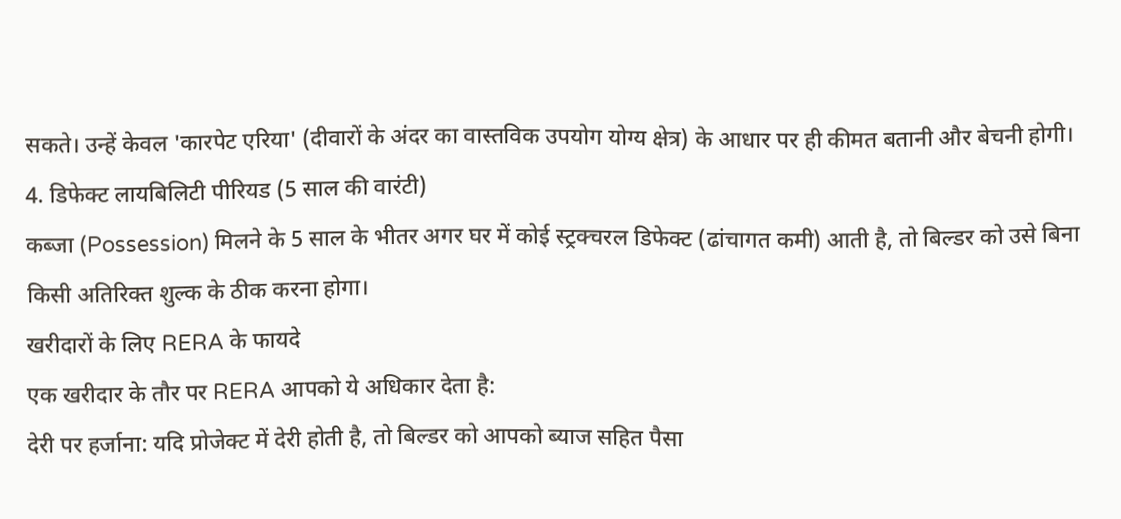सकते। उन्हें केवल 'कारपेट एरिया' (दीवारों के अंदर का वास्तविक उपयोग योग्य क्षेत्र) के आधार पर ही कीमत बतानी और बेचनी होगी।
4. डिफेक्ट लायबिलिटी पीरियड (5 साल की वारंटी)
कब्जा (Possession) मिलने के 5 साल के भीतर अगर घर में कोई स्ट्रक्चरल डिफेक्ट (ढांचागत कमी) आती है, तो बिल्डर को उसे बिना किसी अतिरिक्त शुल्क के ठीक करना होगा।
खरीदारों के लिए RERA के फायदे
एक खरीदार के तौर पर RERA आपको ये अधिकार देता है:
देरी पर हर्जाना: यदि प्रोजेक्ट में देरी होती है, तो बिल्डर को आपको ब्याज सहित पैसा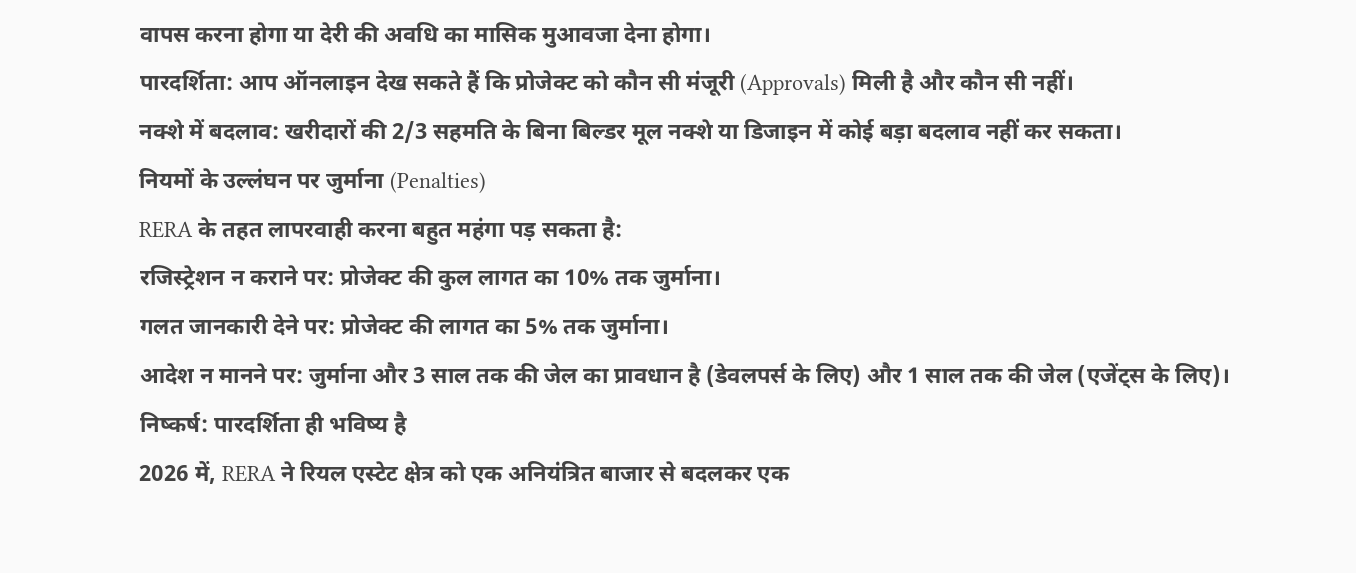वापस करना होगा या देरी की अवधि का मासिक मुआवजा देना होगा।
पारदर्शिता: आप ऑनलाइन देख सकते हैं कि प्रोजेक्ट को कौन सी मंजूरी (Approvals) मिली है और कौन सी नहीं।
नक्शे में बदलाव: खरीदारों की 2/3 सहमति के बिना बिल्डर मूल नक्शे या डिजाइन में कोई बड़ा बदलाव नहीं कर सकता।
नियमों के उल्लंघन पर जुर्माना (Penalties)
RERA के तहत लापरवाही करना बहुत महंगा पड़ सकता है:
रजिस्ट्रेशन न कराने पर: प्रोजेक्ट की कुल लागत का 10% तक जुर्माना।
गलत जानकारी देने पर: प्रोजेक्ट की लागत का 5% तक जुर्माना।
आदेश न मानने पर: जुर्माना और 3 साल तक की जेल का प्रावधान है (डेवलपर्स के लिए) और 1 साल तक की जेल (एजेंट्स के लिए)।
निष्कर्ष: पारदर्शिता ही भविष्य है
2026 में, RERA ने रियल एस्टेट क्षेत्र को एक अनियंत्रित बाजार से बदलकर एक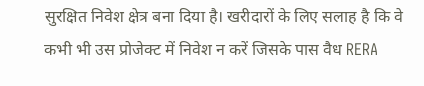सुरक्षित निवेश क्षेत्र बना दिया है। खरीदारों के लिए सलाह है कि वे कभी भी उस प्रोजेक्ट में निवेश न करें जिसके पास वैध RERA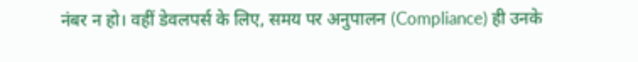नंबर न हो। वहीं डेवलपर्स के लिए, समय पर अनुपालन (Compliance) ही उनके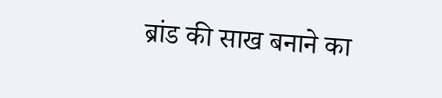ब्रांड की साख बनाने का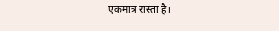एकमात्र रास्ता है।